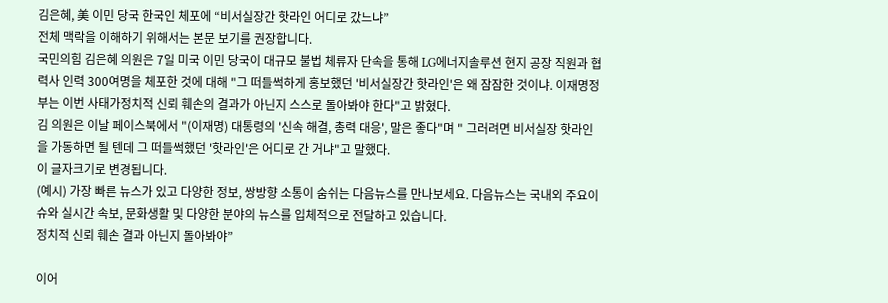김은혜, 美 이민 당국 한국인 체포에 “비서실장간 핫라인 어디로 갔느냐”
전체 맥락을 이해하기 위해서는 본문 보기를 권장합니다.
국민의힘 김은혜 의원은 7일 미국 이민 당국이 대규모 불법 체류자 단속을 통해 LG에너지솔루션 현지 공장 직원과 협력사 인력 300여명을 체포한 것에 대해 "그 떠들썩하게 홍보했던 '비서실장간 핫라인'은 왜 잠잠한 것이냐. 이재명정부는 이번 사태가정치적 신뢰 훼손의 결과가 아닌지 스스로 돌아봐야 한다"고 밝혔다.
김 의원은 이날 페이스북에서 "(이재명) 대통령의 '신속 해결, 총력 대응', 말은 좋다"며 " 그러려면 비서실장 핫라인을 가동하면 될 텐데 그 떠들썩했던 '핫라인'은 어디로 간 거냐"고 말했다.
이 글자크기로 변경됩니다.
(예시) 가장 빠른 뉴스가 있고 다양한 정보, 쌍방향 소통이 숨쉬는 다음뉴스를 만나보세요. 다음뉴스는 국내외 주요이슈와 실시간 속보, 문화생활 및 다양한 분야의 뉴스를 입체적으로 전달하고 있습니다.
정치적 신뢰 훼손 결과 아닌지 돌아봐야”

이어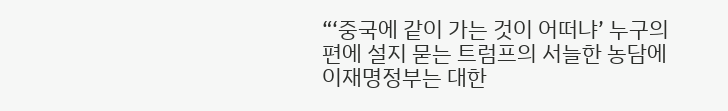“‘중국에 같이 가는 것이 어떠냐’ 누구의 편에 설지 묻는 트럼프의 서늘한 농담에 이재명정부는 대한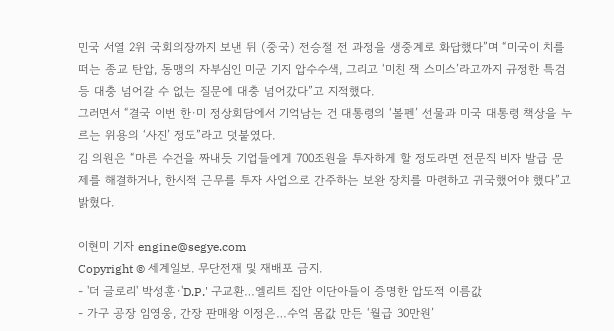민국 서열 2위 국회의장까지 보낸 뒤 (중국) 전승절 전 과정을 생중계로 화답했다”며 “미국이 치를 떠는 종교 탄압, 동맹의 자부심인 미군 기지 압수수색, 그리고 ‘미친 잭 스미스’라고까지 규정한 특검 등 대충 넘어갈 수 없는 질문에 대충 넘어갔다”고 지적했다.
그러면서 “결국 이번 한∙미 정상회담에서 기억남는 건 대통령의 ‘볼펜’ 선물과 미국 대통령 책상을 누르는 위용의 ‘사진’ 정도”라고 덧붙였다.
김 의원은 “마른 수건을 짜내듯 기업들에게 700조원을 투자하게 할 정도라면 전문직 비자 발급 문제를 해결하거나, 한시적 근무를 투자 사업으로 간주하는 보완 장치를 마련하고 귀국했어야 했다”고 밝혔다.

이현미 기자 engine@segye.com
Copyright © 세계일보. 무단전재 및 재배포 금지.
- '더 글로리' 박성훈·'D.P.' 구교환…엘리트 집안 이단아들이 증명한 압도적 이름값
- 가구 공장 임영웅, 간장 판매왕 이정은…수억 몸값 만든 ‘월급 30만원’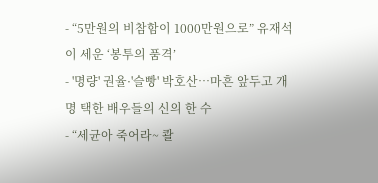- “5만원의 비참함이 1000만원으로” 유재석이 세운 ‘봉투의 품격’
- '명량' 권율·'슬빵' 박호산…마흔 앞두고 개명 택한 배우들의 신의 한 수
- “세균아 죽어라~ 콸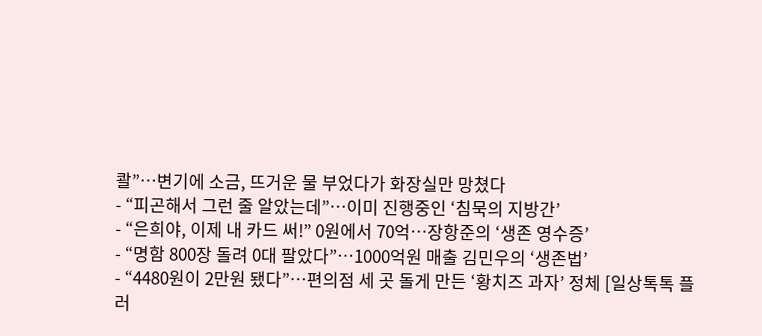콸”…변기에 소금, 뜨거운 물 부었다가 화장실만 망쳤다
- “피곤해서 그런 줄 알았는데”…이미 진행중인 ‘침묵의 지방간’
- “은희야, 이제 내 카드 써!” 0원에서 70억…장항준의 ‘생존 영수증’
- “명함 800장 돌려 0대 팔았다”…1000억원 매출 김민우의 ‘생존법’
- “4480원이 2만원 됐다”…편의점 세 곳 돌게 만든 ‘황치즈 과자’ 정체 [일상톡톡 플러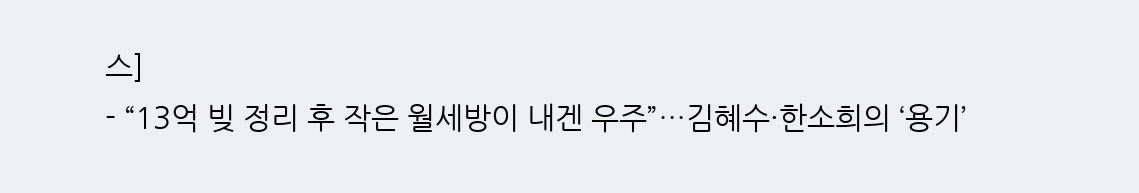스]
- “13억 빚 정리 후 작은 월세방이 내겐 우주”…김혜수·한소희의 ‘용기’